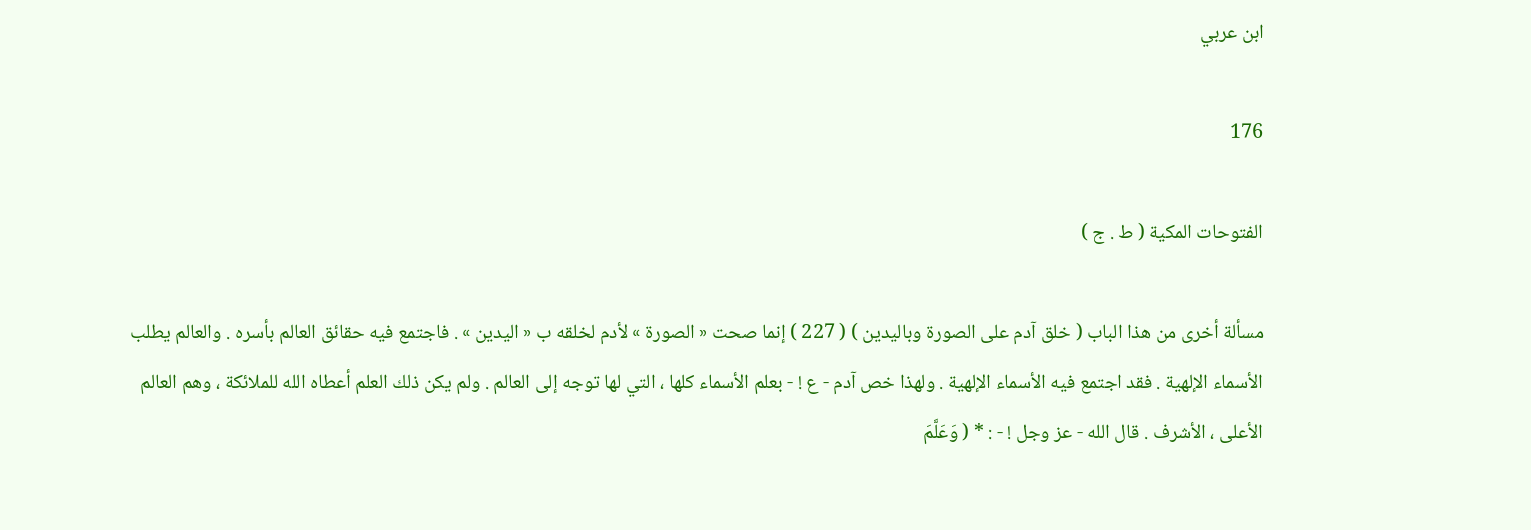ابن عربي

176

الفتوحات المكية ( ط . ج )

مسألة أخرى من هذا الباب ( خلق آدم على الصورة وباليدين ) ( 227 ) إنما صحت « الصورة » لأدم لخلقه ب « اليدين » . فاجتمع فيه حقائق العالم بأسره . والعالم يطلب الأسماء الإلهية . فقد اجتمع فيه الأسماء الإلهية . ولهذا خص آدم - ع ! - بعلم الأسماء كلها ، التي لها توجه إلى العالم . ولم يكن ذلك العلم أعطاه الله للملائكة ، وهم العالم الأعلى ، الأشرف . قال الله - عز وجل ! - : * ( وَعَلَّمَ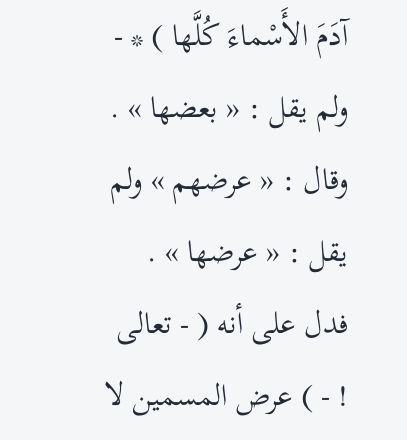آدَمَ الأَسْماءَ كُلَّها ) * - ولم يقل : « بعضها » . وقال : « عرضهم » ولم يقل : « عرضها » . فدل على أنه ( - تعالى ! - ) عرض المسمين لا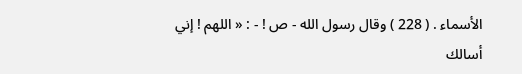الأسماء . ( 228 ) وقال رسول الله - ص ! - : « اللهم ! إني أسالك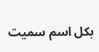بكل اسم سميت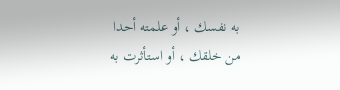به نفسك ، أو علمته أحدا من خلقك ، أو استأثرت به